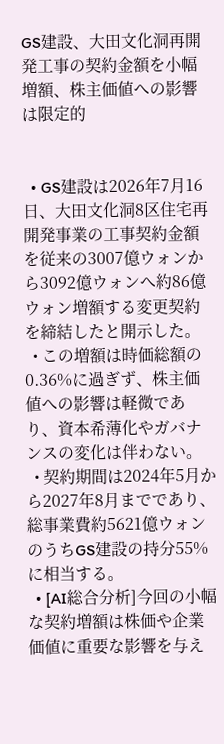GS建設、大田文化洞再開発工事の契約金額を小幅増額、株主価値への影響は限定的


  • GS建設は2026年7月16日、大田文化洞8区住宅再開発事業の工事契約金額を従来の3007億ウォンから3092億ウォンへ約86億ウォン増額する変更契約を締結したと開示した。
  • この増額は時価総額の0.36%に過ぎず、株主価値への影響は軽微であり、資本希薄化やガバナンスの変化は伴わない。
  • 契約期間は2024年5月から2027年8月までであり、総事業費約5621億ウォンのうちGS建設の持分55%に相当する。
  • [AI総合分析]今回の小幅な契約増額は株価や企業価値に重要な影響を与え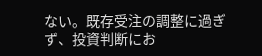ない。既存受注の調整に過ぎず、投資判断にお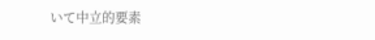いて中立的要素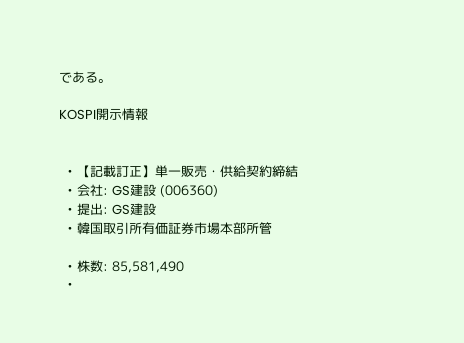である。

KOSPI開示情報


  • 【記載訂正】単一販売・供給契約締結
  • 会社: GS建設 (006360)
  • 提出: GS建設
  • 韓国取引所有価証券市場本部所管

  • 株数: 85,581,490
  •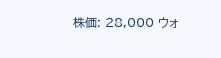株価: 28,000 ウォ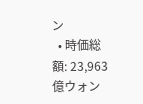ン
  • 時価総額: 23,963 億ウォン